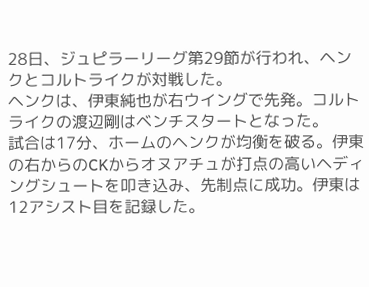28日、ジュピラーリーグ第29節が行われ、ヘンクとコルトライクが対戦した。
ヘンクは、伊東純也が右ウイングで先発。コルトライクの渡辺剛はベンチスタートとなった。
試合は17分、ホームのヘンクが均衡を破る。伊東の右からのCKからオヌアチュが打点の高いヘディングシュートを叩き込み、先制点に成功。伊東は12アシスト目を記録した。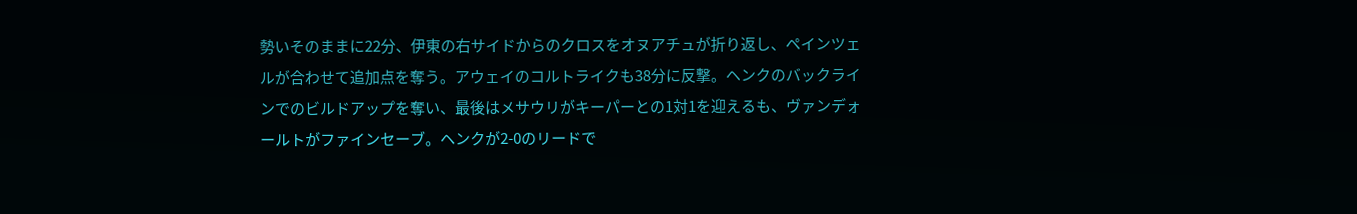勢いそのままに22分、伊東の右サイドからのクロスをオヌアチュが折り返し、ペインツェルが合わせて追加点を奪う。アウェイのコルトライクも38分に反撃。ヘンクのバックラインでのビルドアップを奪い、最後はメサウリがキーパーとの1対1を迎えるも、ヴァンデォールトがファインセーブ。ヘンクが2-0のリードで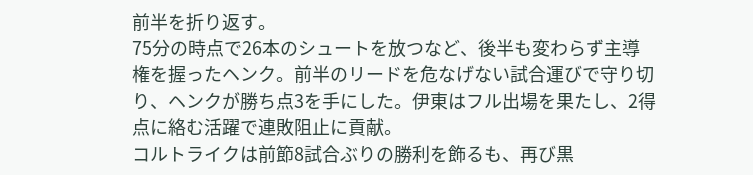前半を折り返す。
75分の時点で26本のシュートを放つなど、後半も変わらず主導権を握ったヘンク。前半のリードを危なげない試合運びで守り切り、ヘンクが勝ち点3を手にした。伊東はフル出場を果たし、2得点に絡む活躍で連敗阻止に貢献。
コルトライクは前節8試合ぶりの勝利を飾るも、再び黒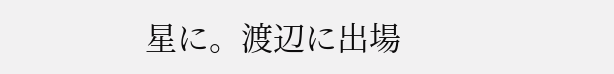星に。渡辺に出場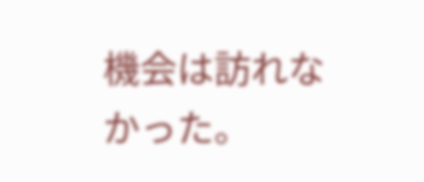機会は訪れなかった。